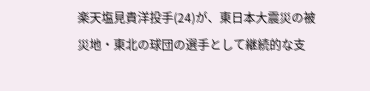楽天塩見貴洋投手(24)が、東日本大震災の被災地・東北の球団の選手として継続的な支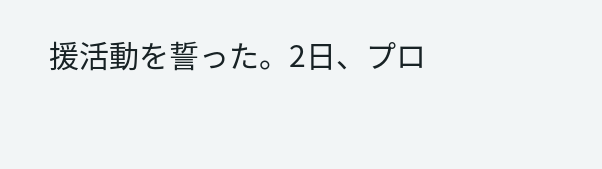援活動を誓った。2日、プロ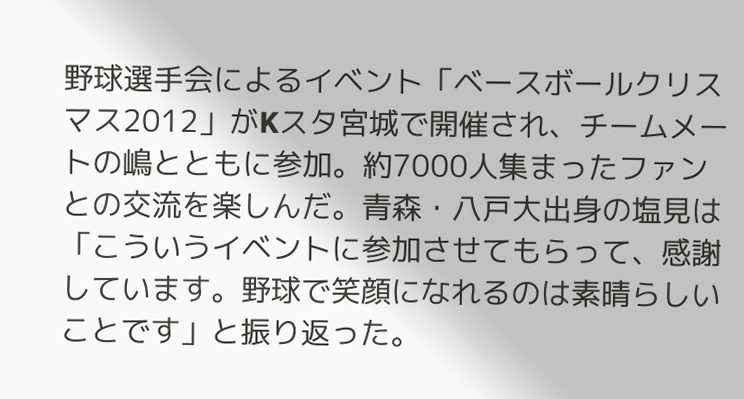野球選手会によるイベント「ベースボールクリスマス2012」がKスタ宮城で開催され、チームメートの嶋とともに参加。約7000人集まったファンとの交流を楽しんだ。青森・八戸大出身の塩見は「こういうイベントに参加させてもらって、感謝しています。野球で笑顔になれるのは素晴らしいことです」と振り返った。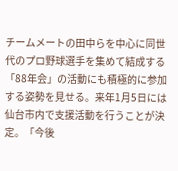チームメートの田中らを中心に同世代のプロ野球選手を集めて結成する「88年会」の活動にも積極的に参加する姿勢を見せる。来年1月5日には仙台市内で支援活動を行うことが決定。「今後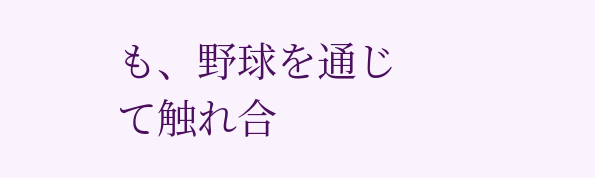も、野球を通じて触れ合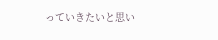っていきたいと思い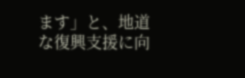ます」と、地道な復興支援に向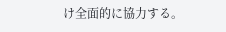け全面的に協力する。